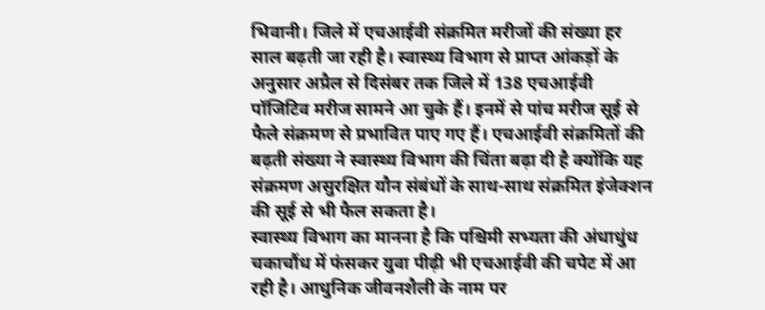भिवानी। जिले में एचआईवी संक्रमित मरीजों की संख्या हर साल बढ़ती जा रही है। स्वास्थ्य विभाग से प्राप्त आंकड़ों के अनुसार अप्रैल से दिसंबर तक जिले में 138 एचआईवी पॉजिटिव मरीज सामने आ चुके हैं। इनमें से पांच मरीज सूई से फैले संक्रमण से प्रभावित पाए गए हैं। एचआईवी संक्रमितों की बढ़ती संख्या ने स्वास्थ्य विभाग की चिंता बढ़ा दी है क्योंकि यह संक्रमण असुरक्षित यौन संबंधों के साथ-साथ संक्रमित इंजेक्शन की सूई से भी फैल सकता है।
स्वास्थ्य विभाग का मानना है कि पश्चिमी सभ्यता की अंधाधुंध चकाचौंध में फंसकर युवा पीढ़ी भी एचआईवी की चपेट में आ रही है। आधुनिक जीवनशैली के नाम पर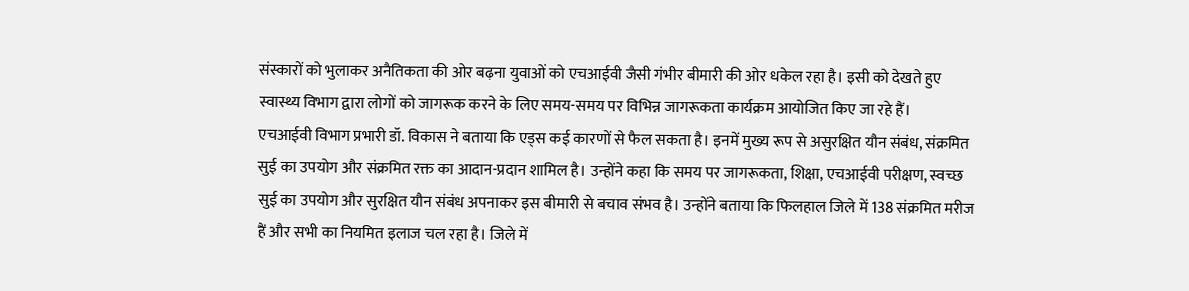संस्कारों को भुलाकर अनैतिकता की ओर बढ़ना युवाओं को एचआईवी जैसी गंभीर बीमारी की ओर धकेल रहा है। इसी को देखते हुए स्वास्थ्य विभाग द्वारा लोगों को जागरूक करने के लिए समय-समय पर विभिन्न जागरूकता कार्यक्रम आयोजित किए जा रहे हैं।
एचआईवी विभाग प्रभारी डॉ. विकास ने बताया कि एड्स कई कारणों से फैल सकता है। इनमें मुख्य रूप से असुरक्षित यौन संबंध, संक्रमित सुई का उपयोग और संक्रमित रक्त का आदान-प्रदान शामिल है। उन्होंने कहा कि समय पर जागरूकता, शिक्षा, एचआईवी परीक्षण, स्वच्छ सुई का उपयोग और सुरक्षित यौन संबंध अपनाकर इस बीमारी से बचाव संभव है। उन्होंने बताया कि फिलहाल जिले में 138 संक्रमित मरीज हैं और सभी का नियमित इलाज चल रहा है। जिले में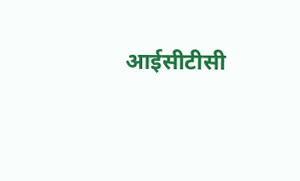आईसीटीसी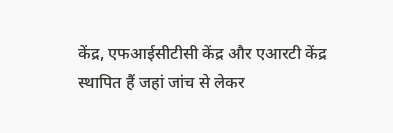केंद्र, एफआईसीटीसी केंद्र और एआरटी केंद्र स्थापित हैं जहां जांच से लेकर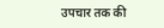उपचार तक की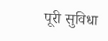पूरी सुविधा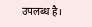उपलब्ध है।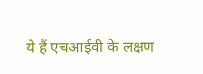ये हैं एचआईवी के लक्षण